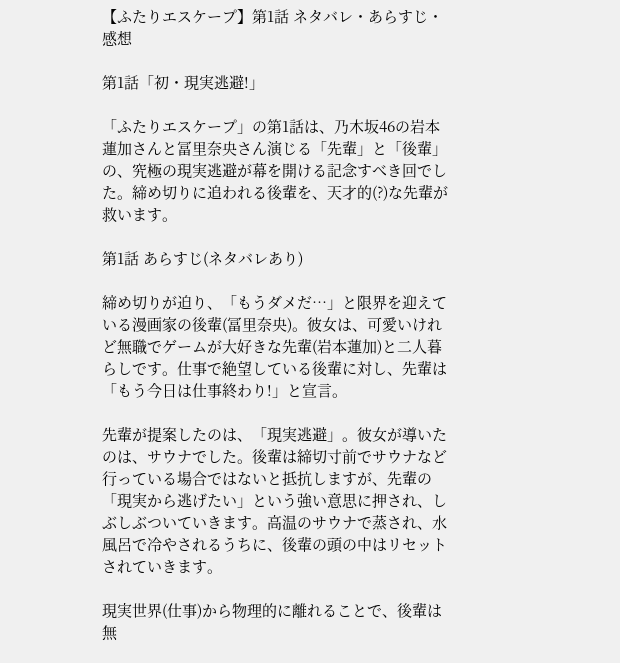【ふたりエスケープ】第1話 ネタバレ・あらすじ・感想

第1話「初・現実逃避!」

「ふたりエスケープ」の第1話は、乃木坂46の岩本蓮加さんと冨里奈央さん演じる「先輩」と「後輩」の、究極の現実逃避が幕を開ける記念すべき回でした。締め切りに追われる後輩を、天才的(?)な先輩が救います。

第1話 あらすじ(ネタバレあり)

締め切りが迫り、「もうダメだ…」と限界を迎えている漫画家の後輩(冨里奈央)。彼女は、可愛いけれど無職でゲームが大好きな先輩(岩本蓮加)と二人暮らしです。仕事で絶望している後輩に対し、先輩は「もう今日は仕事終わり!」と宣言。

先輩が提案したのは、「現実逃避」。彼女が導いたのは、サウナでした。後輩は締切寸前でサウナなど行っている場合ではないと抵抗しますが、先輩の「現実から逃げたい」という強い意思に押され、しぶしぶついていきます。高温のサウナで蒸され、水風呂で冷やされるうちに、後輩の頭の中はリセットされていきます。

現実世界(仕事)から物理的に離れることで、後輩は無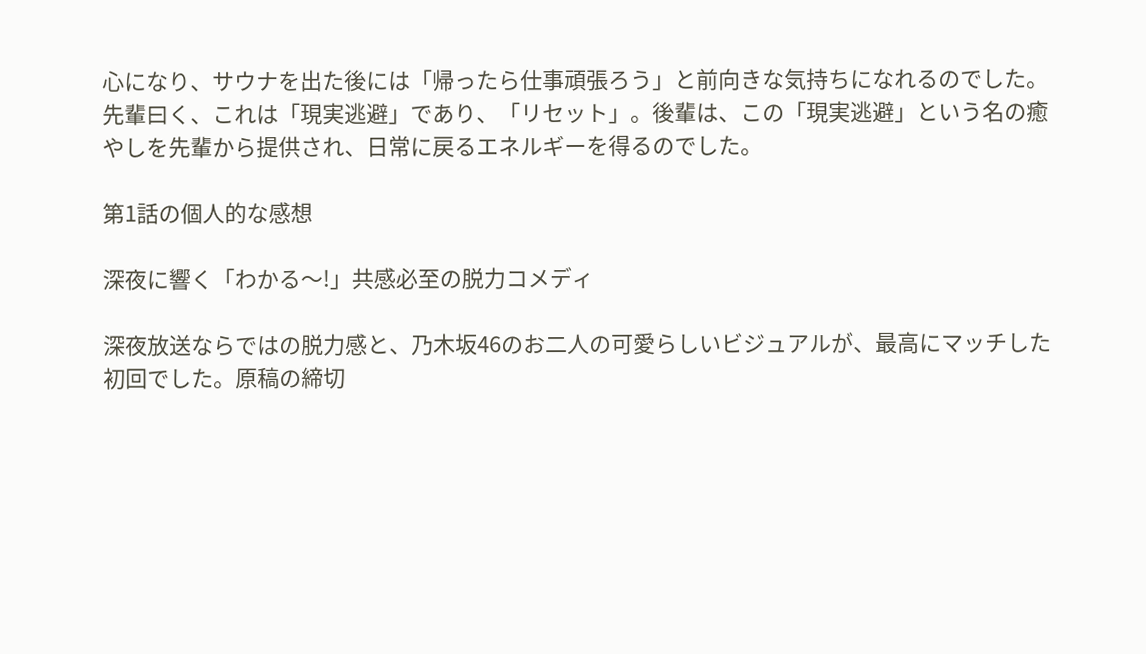心になり、サウナを出た後には「帰ったら仕事頑張ろう」と前向きな気持ちになれるのでした。先輩曰く、これは「現実逃避」であり、「リセット」。後輩は、この「現実逃避」という名の癒やしを先輩から提供され、日常に戻るエネルギーを得るのでした。

第1話の個人的な感想

深夜に響く「わかる〜!」共感必至の脱力コメディ

深夜放送ならではの脱力感と、乃木坂46のお二人の可愛らしいビジュアルが、最高にマッチした初回でした。原稿の締切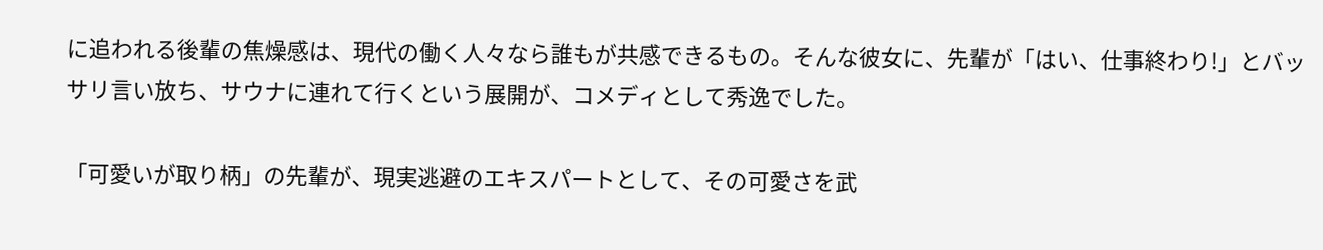に追われる後輩の焦燥感は、現代の働く人々なら誰もが共感できるもの。そんな彼女に、先輩が「はい、仕事終わり!」とバッサリ言い放ち、サウナに連れて行くという展開が、コメディとして秀逸でした。

「可愛いが取り柄」の先輩が、現実逃避のエキスパートとして、その可愛さを武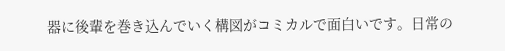器に後輩を巻き込んでいく構図がコミカルで面白いです。日常の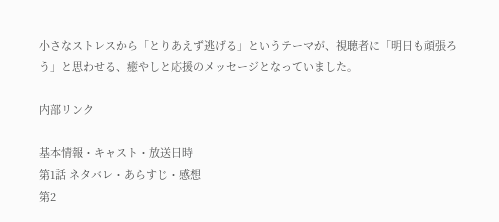小さなストレスから「とりあえず逃げる」というテーマが、視聴者に「明日も頑張ろう」と思わせる、癒やしと応援のメッセージとなっていました。

内部リンク

基本情報・キャスト・放送日時
第1話 ネタバレ・あらすじ・感想
第2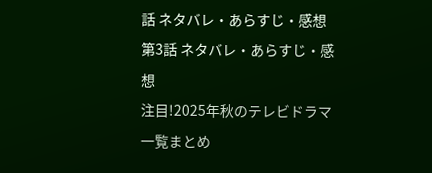話 ネタバレ・あらすじ・感想
第3話 ネタバレ・あらすじ・感想
注目!2025年秋のテレビドラマ一覧まとめ